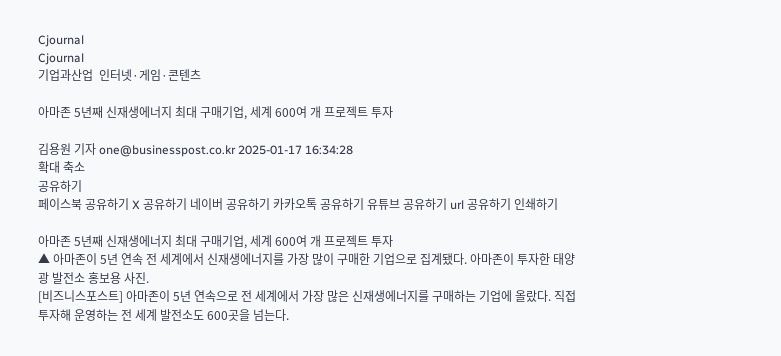Cjournal
Cjournal
기업과산업  인터넷·게임·콘텐츠

아마존 5년째 신재생에너지 최대 구매기업, 세계 600여 개 프로젝트 투자

김용원 기자 one@businesspost.co.kr 2025-01-17 16:34:28
확대 축소
공유하기
페이스북 공유하기 X 공유하기 네이버 공유하기 카카오톡 공유하기 유튜브 공유하기 url 공유하기 인쇄하기

아마존 5년째 신재생에너지 최대 구매기업, 세계 600여 개 프로젝트 투자
▲ 아마존이 5년 연속 전 세계에서 신재생에너지를 가장 많이 구매한 기업으로 집계됐다. 아마존이 투자한 태양광 발전소 홍보용 사진.
[비즈니스포스트] 아마존이 5년 연속으로 전 세계에서 가장 많은 신재생에너지를 구매하는 기업에 올랐다. 직접 투자해 운영하는 전 세계 발전소도 600곳을 넘는다.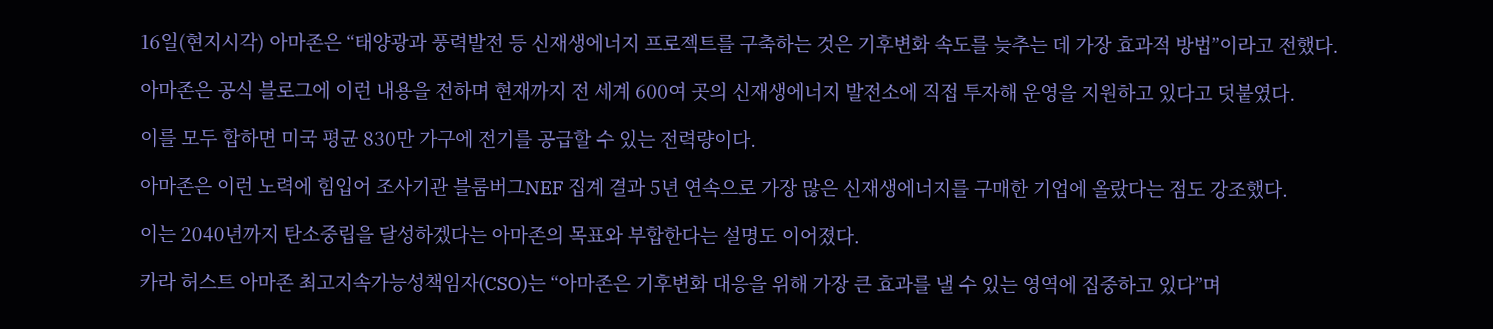16일(현지시각) 아마존은 “태양광과 풍력발전 등 신재생에너지 프로젝트를 구축하는 것은 기후변화 속도를 늦추는 데 가장 효과적 방법”이라고 전했다.

아마존은 공식 블로그에 이런 내용을 전하며 현재까지 전 세계 600여 곳의 신재생에너지 발전소에 직접 투자해 운영을 지원하고 있다고 덧붙였다.

이를 모두 합하면 미국 평균 830만 가구에 전기를 공급할 수 있는 전력량이다.

아마존은 이런 노력에 힘입어 조사기관 블룸버그NEF 집계 결과 5년 연속으로 가장 많은 신재생에너지를 구매한 기업에 올랐다는 점도 강조했다.

이는 2040년까지 탄소중립을 달성하겠다는 아마존의 목표와 부합한다는 설명도 이어졌다.

카라 허스트 아마존 최고지속가능성책임자(CSO)는 “아마존은 기후변화 대응을 위해 가장 큰 효과를 낼 수 있는 영역에 집중하고 있다”며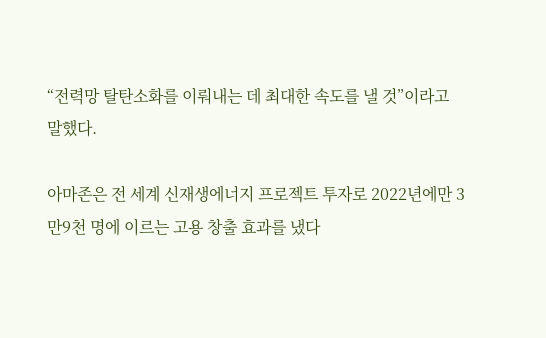“전력망 탈탄소화를 이뤄내는 데 최대한 속도를 낼 것”이라고 말했다.

아마존은 전 세계 신재생에너지 프로젝트 투자로 2022년에만 3만9천 명에 이르는 고용 창출 효과를 냈다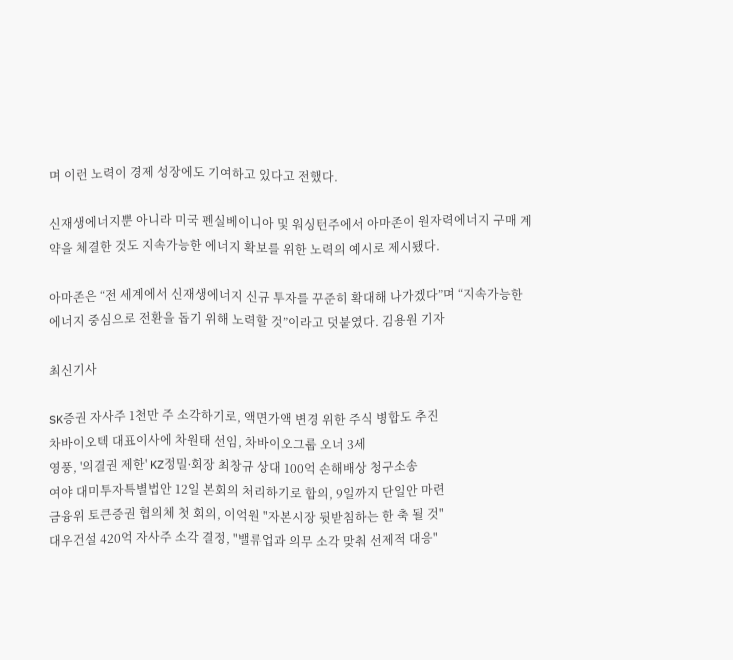며 이런 노력이 경제 성장에도 기여하고 있다고 전했다.

신재생에너지뿐 아니라 미국 펜실베이니아 및 워싱턴주에서 아마존이 원자력에너지 구매 계약을 체결한 것도 지속가능한 에너지 확보를 위한 노력의 예시로 제시됐다.

아마존은 “전 세계에서 신재생에너지 신규 투자를 꾸준히 확대해 나가겠다”며 “지속가능한 에너지 중심으로 전환을 돕기 위해 노력할 것”이라고 덧붙였다. 김용원 기자

최신기사

SK증권 자사주 1천만 주 소각하기로, 액면가액 변경 위한 주식 병합도 추진
차바이오텍 대표이사에 차원태 선임, 차바이오그룹 오너 3세
영풍, '의결권 제한' KZ정밀ᐧ회장 최창규 상대 100억 손해배상 청구소송
여야 대미투자특별법안 12일 본회의 처리하기로 합의, 9일까지 단일안 마련
금융위 토큰증권 협의체 첫 회의, 이억원 "자본시장 뒷받침하는 한 축 될 것"
대우건설 420억 자사주 소각 결정, "밸류업과 의무 소각 맞춰 선제적 대응"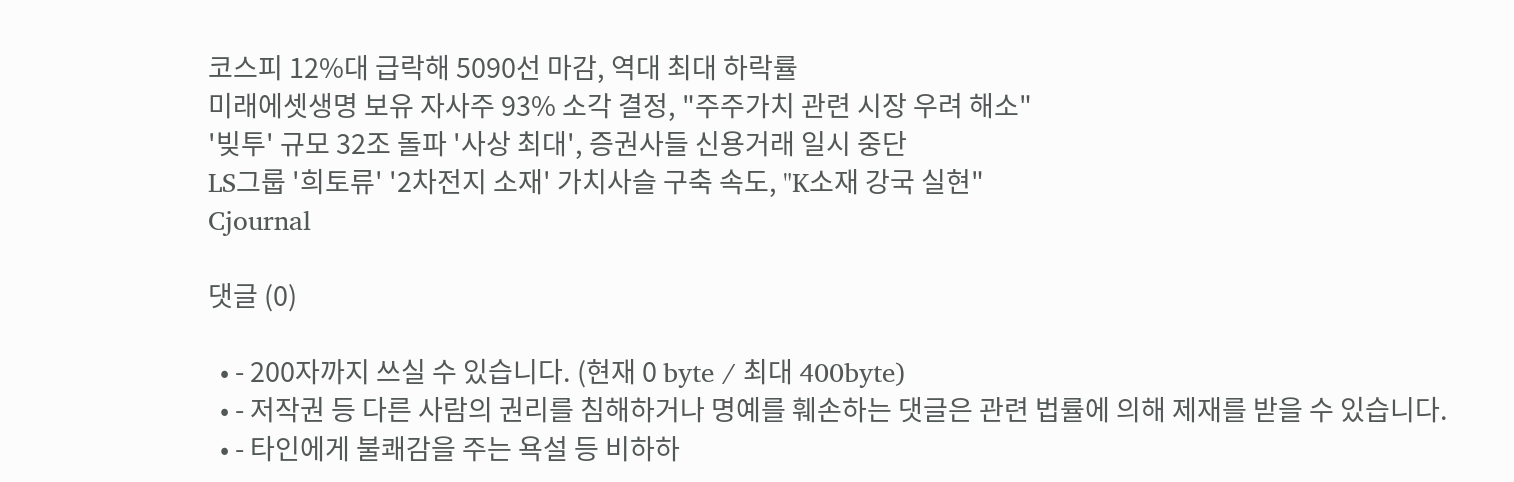코스피 12%대 급락해 5090선 마감, 역대 최대 하락률
미래에셋생명 보유 자사주 93% 소각 결정, "주주가치 관련 시장 우려 해소"
'빚투' 규모 32조 돌파 '사상 최대', 증권사들 신용거래 일시 중단
LS그룹 '희토류' '2차전지 소재' 가치사슬 구축 속도, "K소재 강국 실현"
Cjournal

댓글 (0)

  • - 200자까지 쓰실 수 있습니다. (현재 0 byte / 최대 400byte)
  • - 저작권 등 다른 사람의 권리를 침해하거나 명예를 훼손하는 댓글은 관련 법률에 의해 제재를 받을 수 있습니다.
  • - 타인에게 불쾌감을 주는 욕설 등 비하하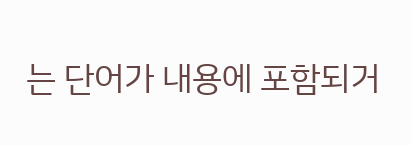는 단어가 내용에 포함되거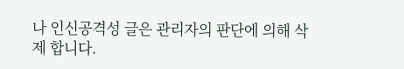나 인신공격성 글은 관리자의 판단에 의해 삭제 합니다.